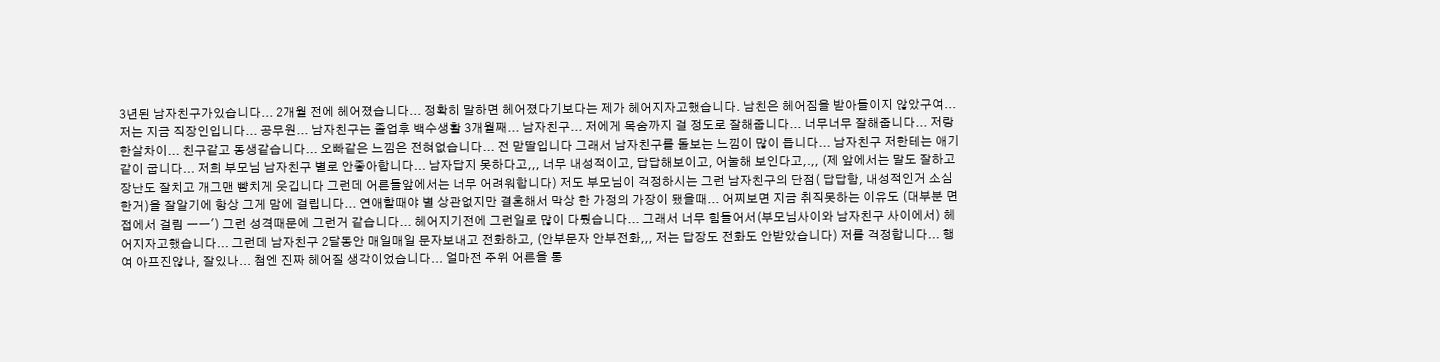3년된 남자친구가있습니다... 2개월 전에 헤어졌습니다... 정확히 말하면 헤어졌다기보다는 제가 헤어지자고했습니다. 남친은 헤어짐을 받아들이지 않았구여... 저는 지금 직장인입니다... 공무원... 남자친구는 졸업후 백수생활 3개월째... 남자친구... 저에게 목숨까지 걸 정도로 잘해줍니다... 너무너무 잘해줍니다... 저랑 한살차이... 친구같고 동생같습니다... 오빠같은 느낌은 전혀없습니다... 전 맏딸입니다 그래서 남자친구를 돌보는 느낌이 많이 듭니다... 남자친구 저한테는 애기같이 굽니다... 저희 부모님 남자친구 별로 안좋아합니다... 남자답지 못하다고,,, 너무 내성적이고, 답답해보이고, 어눌해 보인다고,.,, (제 앞에서는 말도 잘하고 장난도 잘치고 개그맨 뺨치게 웃깁니다 그런데 어른들앞에서는 너무 어려워합니다) 저도 부모님이 걱정하시는 그런 남자친구의 단점( 답답함, 내성적인거 소심한거)을 잘알기에 항상 그게 맘에 걸립니다... 연애할때야 별 상관없지만 결혼해서 막상 한 가정의 가장이 됐을때... 어찌보면 지금 취직못하는 이유도 (대부분 면접에서 걸림 ㅡㅡ') 그런 성격때문에 그런거 같습니다... 헤어지기전에 그런일로 많이 다퉜습니다... 그래서 너무 힘들어서(부모님사이와 남자친구 사이에서) 헤어지자고했습니다... 그런데 남자친구 2달동안 매일매일 문자보내고 전화하고, (안부문자 안부전화,,, 저는 답장도 전화도 안받았습니다) 저를 걱정합니다... 행여 아프진않나, 잘있나... 첨엔 진짜 헤어질 생각이었습니다... 얼마전 주위 어른을 통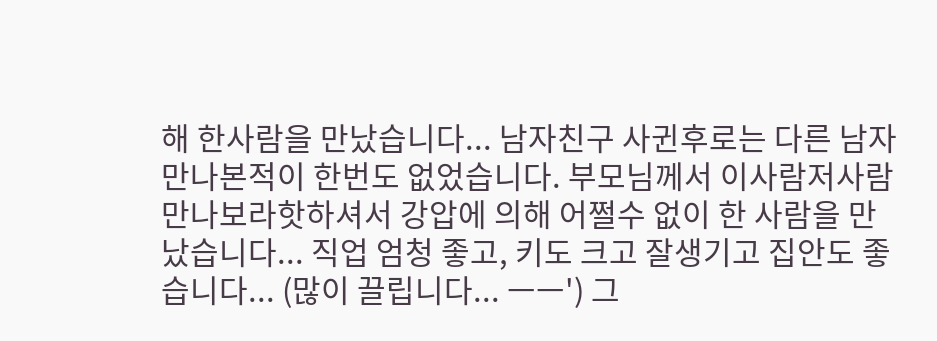해 한사람을 만났습니다... 남자친구 사귄후로는 다른 남자 만나본적이 한번도 없었습니다. 부모님께서 이사람저사람 만나보라핫하셔서 강압에 의해 어쩔수 없이 한 사람을 만났습니다... 직업 엄청 좋고, 키도 크고 잘생기고 집안도 좋습니다... (많이 끌립니다... ㅡㅡ') 그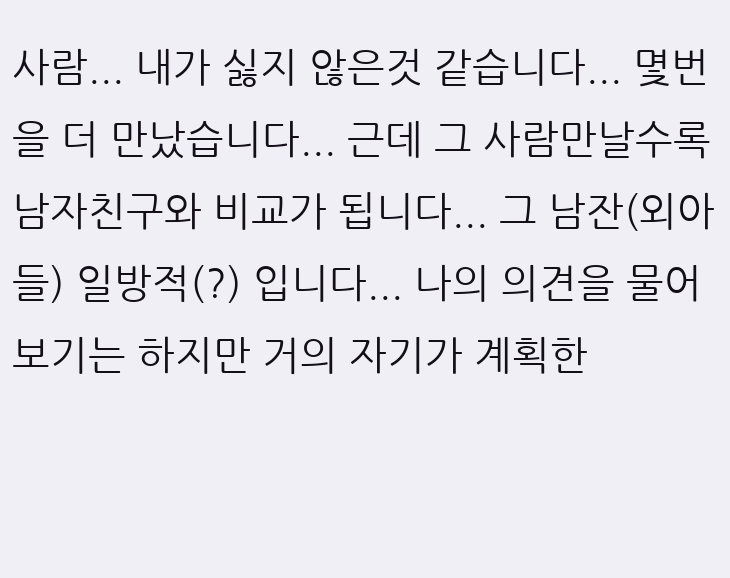사람... 내가 싫지 않은것 같습니다... 몇번을 더 만났습니다... 근데 그 사람만날수록 남자친구와 비교가 됩니다... 그 남잔(외아들) 일방적(?) 입니다... 나의 의견을 물어보기는 하지만 거의 자기가 계획한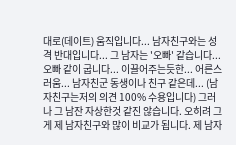대로(데이트) 움직입니다... 남자친구와는 성격 반대입니다... 그 남자는 '오빠' 같습니다... 오빠 같이 굽니다... 이끌어주는듯한... 어른스러움... 남자친군 동생이나 친구 같은데... (남자친구는저의 의견 100% 수용입니다) 그러나 그 남잔 자상한것 같진 않습니다. 오히려 그게 제 남자친구와 많이 비교가 됩니다. 제 남자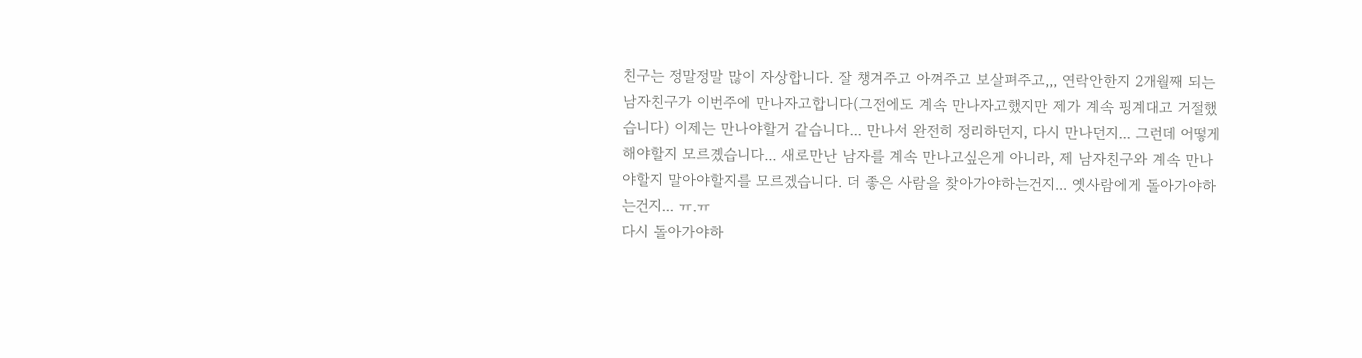친구는 정말정말 많이 자상합니다. 잘 챙겨주고 아껴주고 보살펴주고,,, 연락안한지 2개월째 되는 남자친구가 이번주에 만나자고합니다(그전에도 계속 만나자고했지만 제가 계속 핑계대고 거절했습니다) 이제는 만나야할거 같습니다... 만나서 완전히 정리하던지, 다시 만나던지... 그런데 어떻게 해야할지 모르곘습니다... 새로만난 남자를 계속 만나고싶은게 아니라, 제 남자친구와 계속 만나야할지 말아야할지를 모르겠습니다. 더 좋은 사람을 찾아가야하는건지... 옛사람에게 돌아가야하는건지... ㅠ.ㅠ
다시 돌아가야하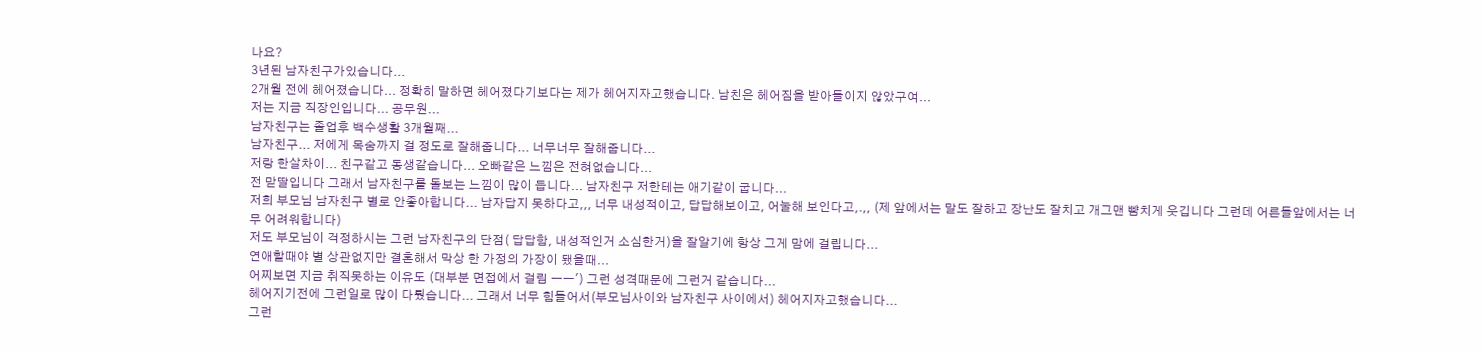나요?
3년된 남자친구가있습니다...
2개월 전에 헤어졌습니다... 정확히 말하면 헤어졌다기보다는 제가 헤어지자고했습니다. 남친은 헤어짐을 받아들이지 않았구여...
저는 지금 직장인입니다... 공무원...
남자친구는 졸업후 백수생활 3개월째...
남자친구... 저에게 목숨까지 걸 정도로 잘해줍니다... 너무너무 잘해줍니다...
저랑 한살차이... 친구같고 동생같습니다... 오빠같은 느낌은 전혀없습니다...
전 맏딸입니다 그래서 남자친구를 돌보는 느낌이 많이 듭니다... 남자친구 저한테는 애기같이 굽니다...
저희 부모님 남자친구 별로 안좋아합니다... 남자답지 못하다고,,, 너무 내성적이고, 답답해보이고, 어눌해 보인다고,.,, (제 앞에서는 말도 잘하고 장난도 잘치고 개그맨 뺨치게 웃깁니다 그런데 어른들앞에서는 너무 어려워합니다)
저도 부모님이 걱정하시는 그런 남자친구의 단점( 답답함, 내성적인거 소심한거)을 잘알기에 항상 그게 맘에 걸립니다...
연애할때야 별 상관없지만 결혼해서 막상 한 가정의 가장이 됐을때...
어찌보면 지금 취직못하는 이유도 (대부분 면접에서 걸림 ㅡㅡ') 그런 성격때문에 그런거 같습니다...
헤어지기전에 그런일로 많이 다퉜습니다... 그래서 너무 힘들어서(부모님사이와 남자친구 사이에서) 헤어지자고했습니다...
그런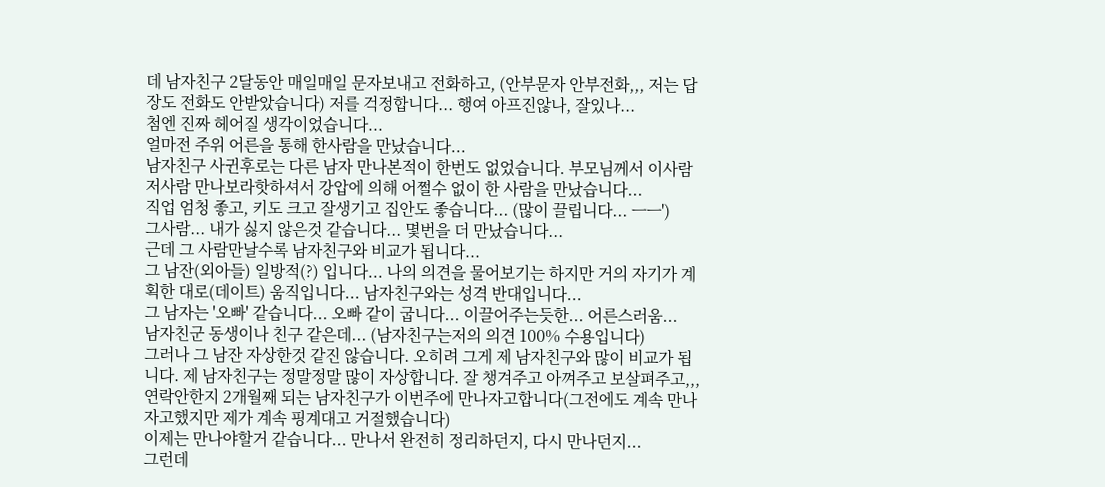데 남자친구 2달동안 매일매일 문자보내고 전화하고, (안부문자 안부전화,,, 저는 답장도 전화도 안받았습니다) 저를 걱정합니다... 행여 아프진않나, 잘있나...
첨엔 진짜 헤어질 생각이었습니다...
얼마전 주위 어른을 통해 한사람을 만났습니다...
남자친구 사귄후로는 다른 남자 만나본적이 한번도 없었습니다. 부모님께서 이사람저사람 만나보라핫하셔서 강압에 의해 어쩔수 없이 한 사람을 만났습니다...
직업 엄청 좋고, 키도 크고 잘생기고 집안도 좋습니다... (많이 끌립니다... ㅡㅡ')
그사람... 내가 싫지 않은것 같습니다... 몇번을 더 만났습니다...
근데 그 사람만날수록 남자친구와 비교가 됩니다...
그 남잔(외아들) 일방적(?) 입니다... 나의 의견을 물어보기는 하지만 거의 자기가 계획한 대로(데이트) 움직입니다... 남자친구와는 성격 반대입니다...
그 남자는 '오빠' 같습니다... 오빠 같이 굽니다... 이끌어주는듯한... 어른스러움...
남자친군 동생이나 친구 같은데... (남자친구는저의 의견 100% 수용입니다)
그러나 그 남잔 자상한것 같진 않습니다. 오히려 그게 제 남자친구와 많이 비교가 됩니다. 제 남자친구는 정말정말 많이 자상합니다. 잘 챙겨주고 아껴주고 보살펴주고,,,
연락안한지 2개월째 되는 남자친구가 이번주에 만나자고합니다(그전에도 계속 만나자고했지만 제가 계속 핑계대고 거절했습니다)
이제는 만나야할거 같습니다... 만나서 완전히 정리하던지, 다시 만나던지...
그런데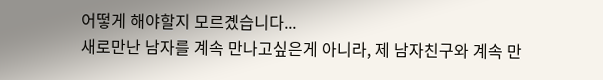어떻게 해야할지 모르곘습니다...
새로만난 남자를 계속 만나고싶은게 아니라, 제 남자친구와 계속 만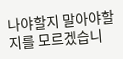나야할지 말아야할지를 모르겠습니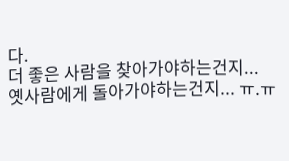다.
더 좋은 사람을 찾아가야하는건지... 옛사람에게 돌아가야하는건지... ㅠ.ㅠ